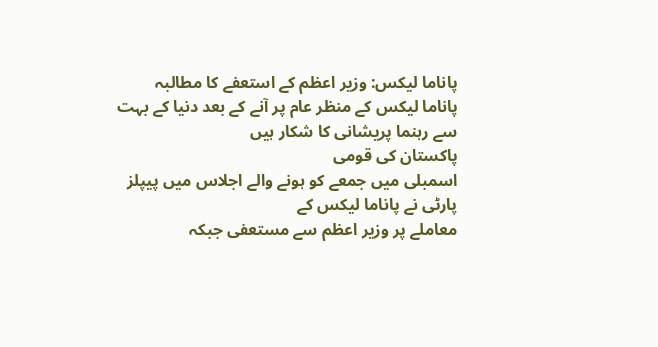پاناما لیکس: وزیر اعظم کے استعفے کا مطالبہ
پاناما لیکس کے منظر عام پر آنے کے بعد دنیا کے بہت سے رہنما پریشانی کا شکار ہیں
پاکستان کی قومی
اسمبلی میں جمعے کو ہونے والے اجلاس میں پیپلز پارٹی نے پاناما لیکس کے
معاملے پر وزیر اعظم سے مستعفی جبکہ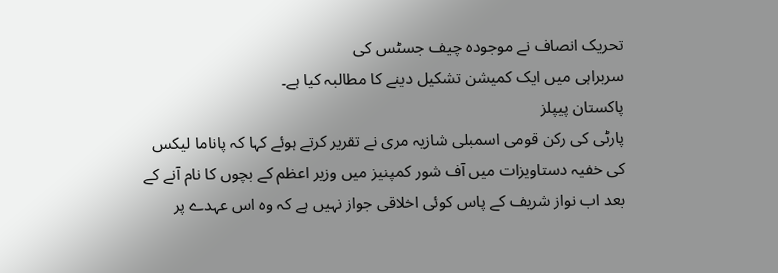تحریک انصاف نے موجودہ چیف جسٹس کی
سربراہی میں ایک کمیشن تشکیل دینے کا مطالبہ کیا ہے۔
پاکستان پیپلز
پارٹی کی رکن قومی اسمبلی شازیہ مری نے تقریر کرتے ہوئے کہا کہ پاناما لیکس
کی خفیہ دستاویزات میں آف شور کمپنیز میں وزیر اعظم کے بچوں کا نام آنے کے
بعد اب نواز شریف کے پاس کوئی اخلاقی جواز نہیں ہے کہ وہ اس عہدے پر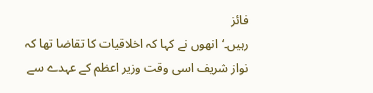فائز
رہیں۔‘انھوں نے کہا کہ اخلاقیات کا تقاضا تھا کہ نواز شریف اسی وقت وزیر اعظم کے عہدے سے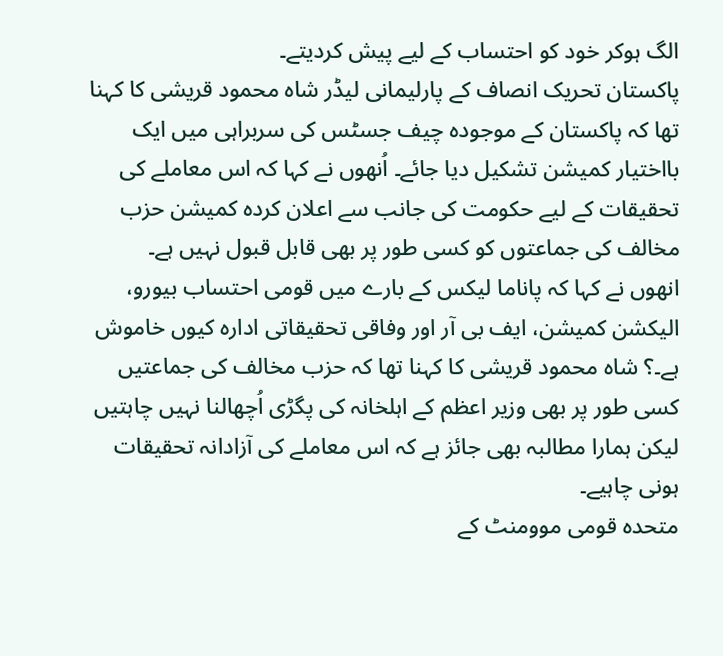الگ ہوکر خود کو احتساب کے لیے پیش کردیتے۔
پاکستان تحریک انصاف کے پارلیمانی لیڈر شاہ محمود قریشی کا کہنا تھا کہ پاکستان کے موجودہ چیف جسٹس کی سربراہی میں ایک بااختیار کمیشن تشکیل دیا جائے۔ اُنھوں نے کہا کہ اس معاملے کی تحقیقات کے لیے حکومت کی جانب سے اعلان کردہ کمیشن حزب مخالف کی جماعتوں کو کسی طور پر بھی قابل قبول نہیں ہے۔
انھوں نے کہا کہ پاناما لیکس کے بارے میں قومی احتساب بیورو، الیکشن کمیشن، ایف بی آر اور وفاقی تحقیقاتی ادارہ کیوں خاموش ہے۔؟ شاہ محمود قریشی کا کہنا تھا کہ حزب مخالف کی جماعتیں کسی طور پر بھی وزیر اعظم کے اہلخانہ کی پگڑی اُچھالنا نہیں چاہتیں لیکن ہمارا مطالبہ بھی جائز ہے کہ اس معاملے کی آزادانہ تحقیقات ہونی چاہیے۔
متحدہ قومی موومنٹ کے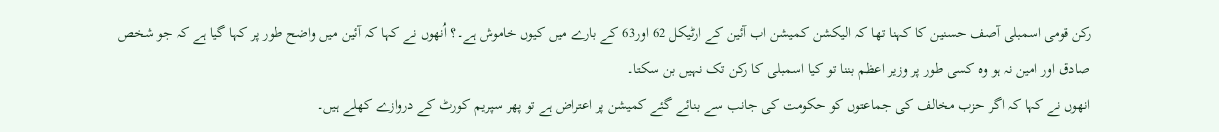رکن قومی اسمبلی آصف حسنین کا کہنا تھا کہ الیکشن کمیشن اب آئین کے ارٹیکل 62 اور63 کے بارے میں کیوں خاموش ہے۔؟ اُنھوں نے کہا کہ آئین میں واضح طور پر کہا گیا ہے کہ جو شخص صادق اور امین نہ ہو وہ کسی طور پر وزیر اعظم بننا تو کیا اسمبلی کا رکن تک نہیں بن سکتا۔
انھوں نے کہا کہ اگر حزب مخالف کی جماعتوں کو حکومت کی جانب سے بنائے گئے کمیشن پر اعتراض ہے تو پھر سپریم کورٹ کے دروازے کھلے ہیں۔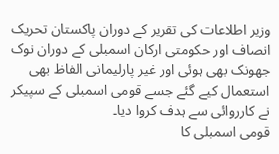وزیر اطلاعات کی تقریر کے دوران پاکستان تحریک انصاف اور حکومتی ارکان اسمبلی کے دوران نوک جھونک بھی ہوئی اور غیر پارلیمانی الفاظ بھی استعمال کیے گئے جسے قومی اسمبلی کے سپیکر نے کارروائی سے ہدف کروا دیا۔
قومی اسمبلی کا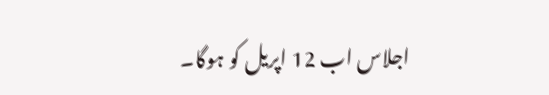اجلاس اب 12 اپریل کو ہوگا۔